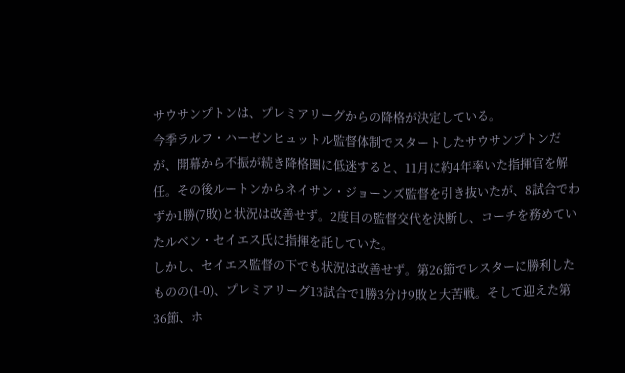サウサンプトンは、プレミアリーグからの降格が決定している。
今季ラルフ・ハーゼンヒュットル監督体制でスタートしたサウサンプトンだが、開幕から不振が続き降格圏に低迷すると、11月に約4年率いた指揮官を解任。その後ルートンからネイサン・ジョーンズ監督を引き抜いたが、8試合でわずか1勝(7敗)と状況は改善せず。2度目の監督交代を決断し、コーチを務めていたルベン・セイエス氏に指揮を託していた。
しかし、セイエス監督の下でも状況は改善せず。第26節でレスターに勝利したものの(1-0)、プレミアリーグ13試合で1勝3分け9敗と大苦戦。そして迎えた第36節、ホ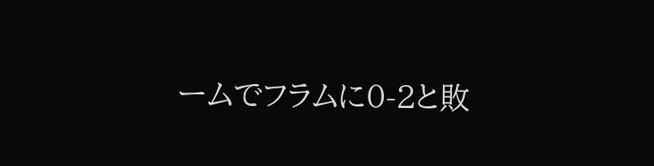ームでフラムに0-2と敗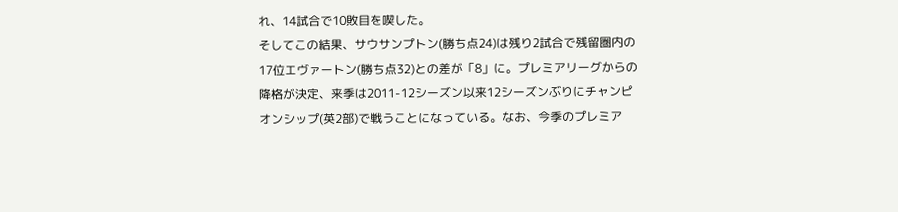れ、14試合で10敗目を喫した。
そしてこの結果、サウサンプトン(勝ち点24)は残り2試合で残留圏内の17位エヴァートン(勝ち点32)との差が「8」に。プレミアリーグからの降格が決定、来季は2011-12シーズン以来12シーズンぶりにチャンピオンシップ(英2部)で戦うことになっている。なお、今季のプレミア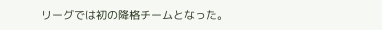リーグでは初の降格チームとなった。